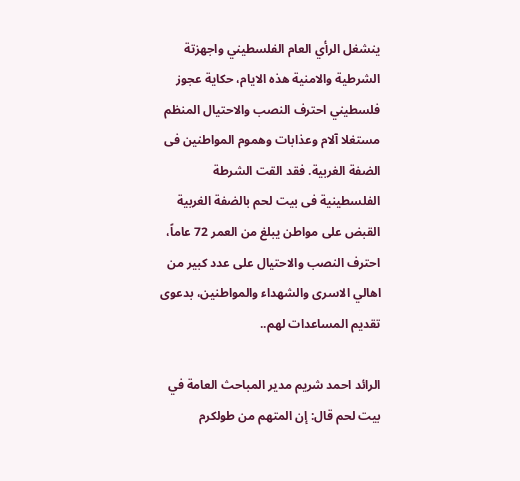ينشغل الرأي العام الفلسطيني واجهزتة الشرطية والامنية هذه الايام، حكاية عجوز فلسطيني احترف النصب والاحتيال المنظم مستغلا آلام وعذابات وهموم المواطنين فى الضفة الغربية. فقد القت الشرطة الفلسطينية فى بيت لحم بالضفة الغربية القبض على مواطن يبلغ من العمر 72 عاماً، احترف النصب والاحتيال على عدد كبير من اهالي الاسرى والشهداء والمواطنين، بدعوى تقديم المساعدات لهم..

الرائد احمد شريم مدير المباحث العامة في بيت لحم قال: إن المتهم من طولكرم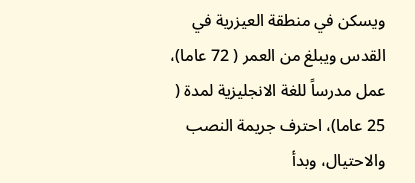ويسكن في منطقة العيزرية في القدس ويبلغ من العمر ( 72 عاما)، عمل مدرساً للغة الانجليزية لمدة ( 25 عاما)، احترف جريمة النصب والاحتيال، وبدأ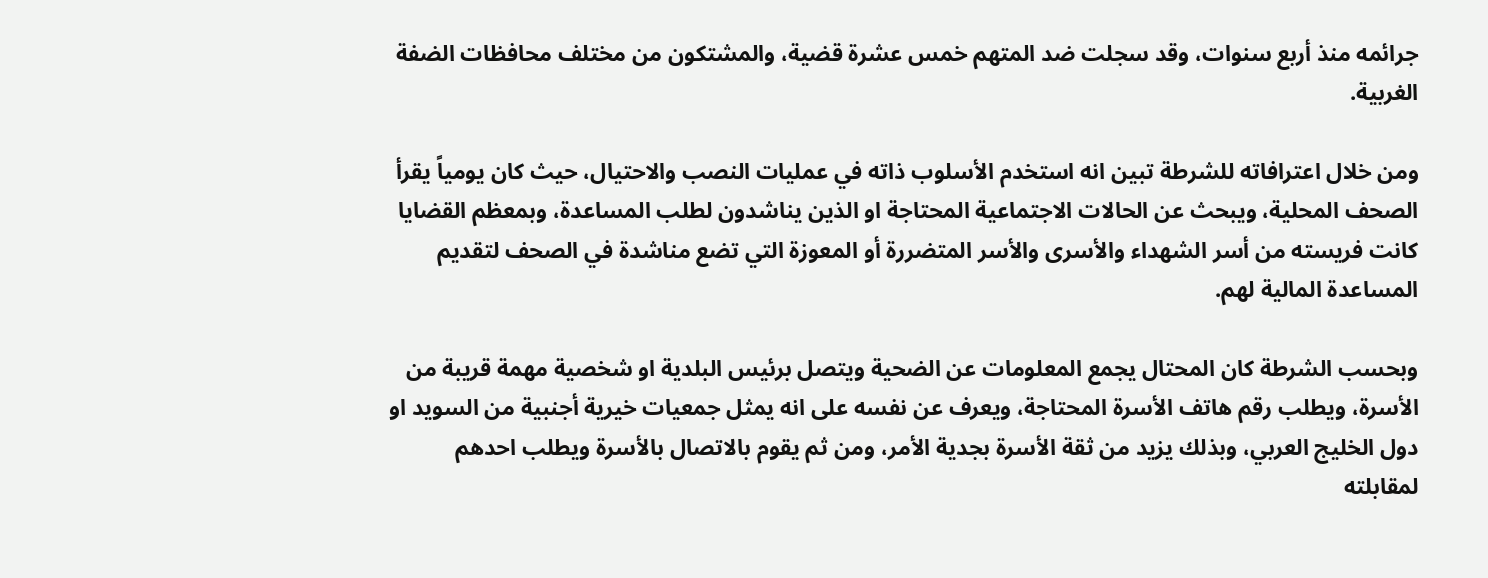جرائمه منذ أربع سنوات، وقد سجلت ضد المتهم خمس عشرة قضية، والمشتكون من مختلف محافظات الضفة الغربية.

ومن خلال اعترافاته للشرطة تبين انه استخدم الأسلوب ذاته في عمليات النصب والاحتيال، حيث كان يومياً يقرأ الصحف المحلية، ويبحث عن الحالات الاجتماعية المحتاجة او الذين يناشدون لطلب المساعدة، وبمعظم القضايا كانت فريسته من أسر الشهداء والأسرى والأسر المتضررة أو المعوزة التي تضع مناشدة في الصحف لتقديم المساعدة المالية لهم.

وبحسب الشرطة كان المحتال يجمع المعلومات عن الضحية ويتصل برئيس البلدية او شخصية مهمة قريبة من الأسرة، ويطلب رقم هاتف الأسرة المحتاجة، ويعرف عن نفسه على انه يمثل جمعيات خيرية أجنبية من السويد او دول الخليج العربي، وبذلك يزيد من ثقة الأسرة بجدية الأمر، ومن ثم يقوم بالاتصال بالأسرة ويطلب احدهم لمقابلته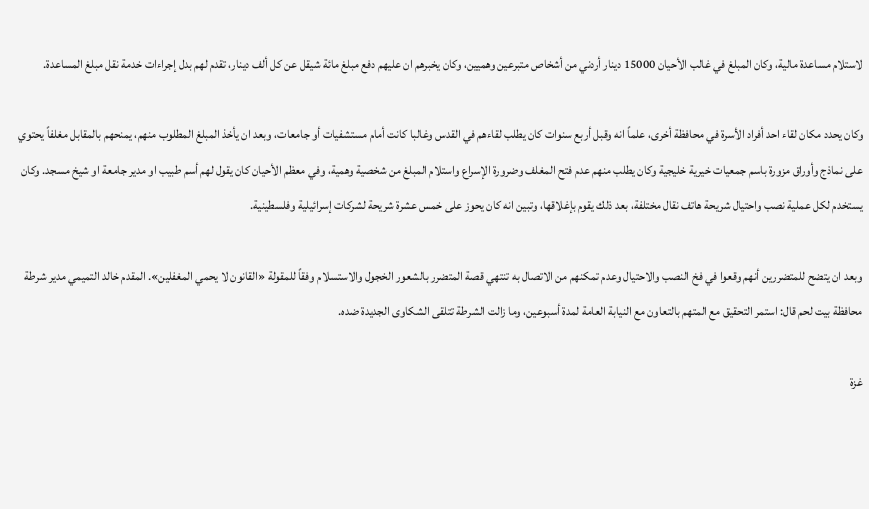لاستلام مساعدة مالية، وكان المبلغ في غالب الأحيان 15000 دينار أردني من أشخاص متبرعين وهميين، وكان يخبرهم ان عليهم دفع مبلغ مائة شيقل عن كل ألف دينار، تقدم لهم بدل إجراءات خدمة نقل مبلغ المساعدة.

وكان يحدد مكان لقاء احد أفراد الأسرة في محافظة أخرى، علماً انه وقبل أربع سنوات كان يطلب لقاءهم في القدس وغالبا كانت أمام مستشفيات أو جامعات، وبعد ان يأخذ المبلغ المطلوب منهم، يمنحهم بالمقابل مغلفاً يحتوي على نماذج وأوراق مزورة باسم جمعيات خيرية خليجية وكان يطلب منهم عدم فتح المغلف وضرورة الإسراع واستلام المبلغ من شخصية وهمية، وفي معظم الأحيان كان يقول لهم أسم طبيب او مدير جامعة او شيخ مسجد. وكان يستخدم لكل عملية نصب واحتيال شريحة هاتف نقال مختلفة، بعد ذلك يقوم بإغلاقها، وتبين انه كان يحوز على خمس عشرة شريحة لشركات إسرائيلية وفلسطينية.

وبعد ان يتضح للمتضررين أنهم وقعوا في فخ النصب والاحتيال وعدم تمكنهم من الاتصال به تنتهي قصة المتضرر بالشعور الخجول والاستسلام وفقاً للمقولة «القانون لا يحمي المغفلين». المقدم خالد التميمي مدير شرطة محافظة بيت لحم قال: استمر التحقيق مع المتهم بالتعاون مع النيابة العامة لمدة أسبوعين، وما زالت الشرطة تتلقى الشكاوى الجديدة ضده.

غزة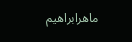ماهرابراهيم